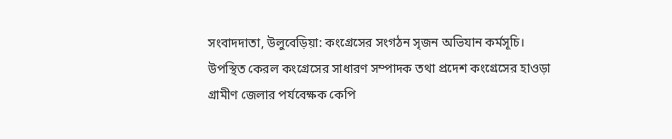সংবাদদাতা, উলুবেড়িয়া: কংগ্রেসের সংগঠন সৃজন অভিযান কর্মসূচি। উপস্থিত কেরল কংগ্রেসের সাধারণ সম্পাদক তথা প্রদেশ কংগ্রেসের হাওড়া গ্রামীণ জেলার পর্যবেক্ষক কেপি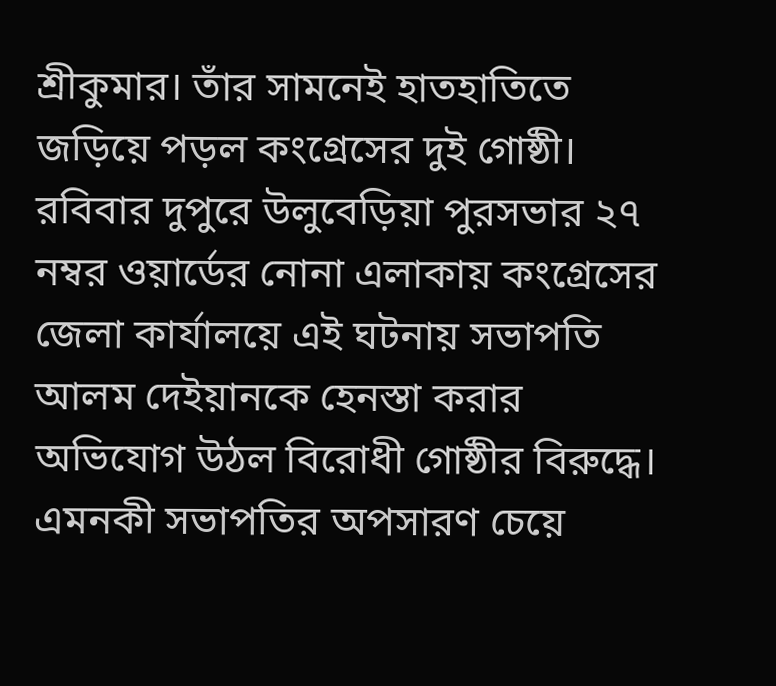শ্রীকুমার। তাঁর সামনেই হাতহাতিতে জড়িয়ে পড়ল কংগ্রেসের দুই গোষ্ঠী। রবিবার দুপুরে উলুবেড়িয়া পুরসভার ২৭ নম্বর ওয়ার্ডের নোনা এলাকায় কংগ্রেসের জেলা কার্যালয়ে এই ঘটনায় সভাপতি আলম দেইয়ানকে হেনস্তা করার অভিযোগ উঠল বিরোধী গোষ্ঠীর বিরুদ্ধে। এমনকী সভাপতির অপসারণ চেয়ে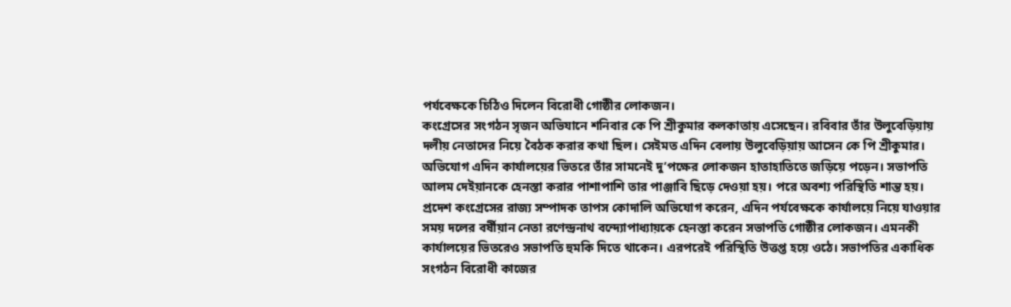পর্যবেক্ষকে চিঠিও দিলেন বিরোধী গোষ্ঠীর লোকজন।
কংগ্রেসের সংগঠন সৃজন অভিযানে শনিবার কে পি শ্রীকুমার কলকাতায় এসেছেন। রবিবার তাঁর উলুবেড়িয়ায় দলীয় নেতাদের নিয়ে বৈঠক করার কথা ছিল। সেইমত এদিন বেলায় উলুবেড়িয়ায় আসেন কে পি শ্রীকুমার। অভিযোগ এদিন কার্যালয়ের ভিতরে তাঁর সামনেই দু’পক্ষের লোকজন হাতাহাতিতে জড়িয়ে পড়েন। সভাপতি আলম দেইয়ানকে হেনস্তা করার পাশাপাশি তার পাঞ্জাবি ছিড়ে দেওয়া হয়। পরে অবশ্য পরিস্থিতি শান্ত হয়।
প্রদেশ কংগ্রেসের রাজ্য সম্পাদক তাপস কোদালি অভিযোগ করেন, এদিন পর্যবেক্ষকে কার্যালয়ে নিয়ে যাওয়ার সময় দলের বর্ষীয়ান নেতা রণেন্দ্রনাথ বন্দ্যোপাধ্যায়কে হেনস্তা করেন সভাপতি গোষ্ঠীর লোকজন। এমনকী কার্যালয়ের ভিতরেও সভাপতি হুমকি দিতে থাকেন। এরপরেই পরিস্থিতি উত্তপ্ত হয়ে ওঠে। সভাপতির একাধিক সংগঠন বিরোধী কাজের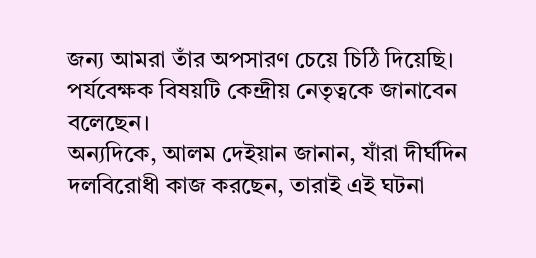জন্য আমরা তাঁর অপসারণ চেয়ে চিঠি দিয়েছি। পর্যবেক্ষক বিষয়টি কেন্দ্রীয় নেতৃত্বকে জানাবেন বলেছেন।
অন্যদিকে, আলম দেইয়ান জানান, যাঁরা দীর্ঘদিন দলবিরোধী কাজ করছেন, তারাই এই ঘটনা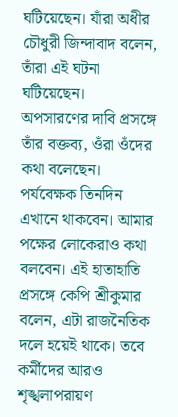ঘটিয়েছেন। যাঁরা অধীর চৌধুরী জিন্দাবাদ বলেন, তাঁরা এই ঘটনা ঘটিয়েছেন। অপসারণের দাবি প্রসঙ্গে তাঁর বক্তব্য, ওঁরা ওঁদের কথা বলেছেন। পর্যবেক্ষক তিনদিন এখানে থাকবেন। আমার পক্ষের লোকেরাও কথা বলবেন। এই হাতাহাতি প্রসঙ্গে কেপি শ্রীকুমার বলেন, এটা রাজনৈতিক দলে হয়েই থাকে। তবে কর্মীদের আরও শৃঙ্খলাপরায়ণ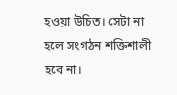হওয়া উচিত। সেটা না হলে সংগঠন শক্তিশালী হবে না।